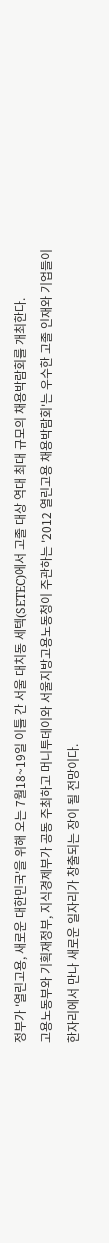정부가 '열린고용, 새로운 대한민국'을 위해 오는 7월18~19일 이틀 간 서울 대치동 세텍(SETEC)에서 고졸 대상 역대 최대 규모의 채용박람회를 개최한다.
고용노동부와 기획재정부, 지식경제부가 공동 주최하고 머니투데이와 서울지방고용노동청이 주관하는 '2012 열린고용 채용박람회'는 우수한 고졸 인재와 기업들이 한자리에서 만나 새로운 일자리가 창출되는 장이 될 전망이다.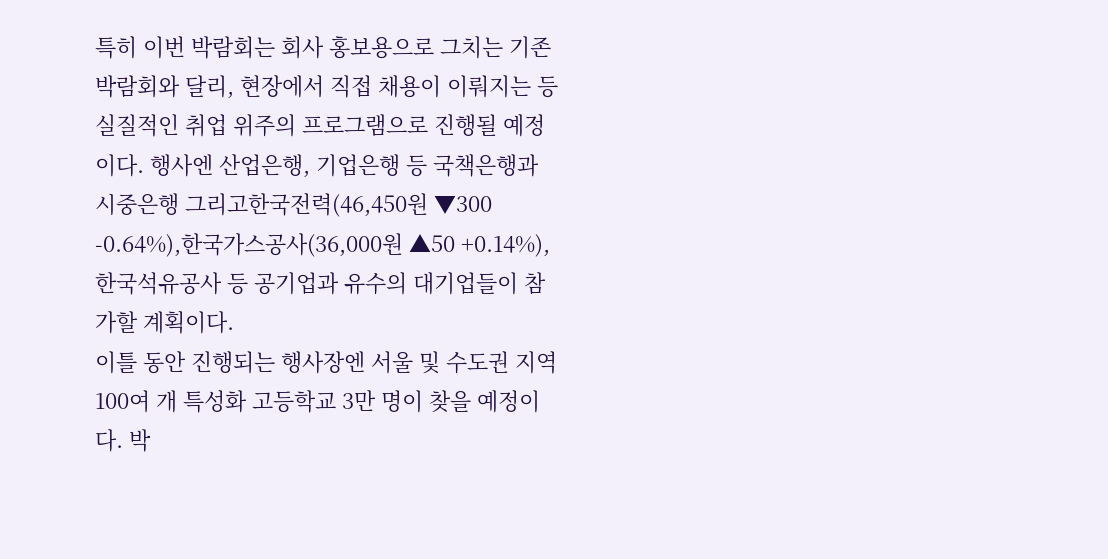특히 이번 박람회는 회사 홍보용으로 그치는 기존 박람회와 달리, 현장에서 직접 채용이 이뤄지는 등 실질적인 취업 위주의 프로그램으로 진행될 예정이다. 행사엔 산업은행, 기업은행 등 국책은행과 시중은행 그리고한국전력(46,450원 ▼300 -0.64%),한국가스공사(36,000원 ▲50 +0.14%), 한국석유공사 등 공기업과 유수의 대기업들이 참가할 계획이다.
이틀 동안 진행되는 행사장엔 서울 및 수도권 지역 100여 개 특성화 고등학교 3만 명이 찾을 예정이다. 박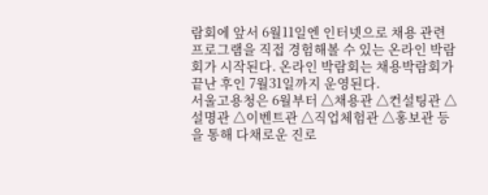람회에 앞서 6월11일엔 인터넷으로 채용 관련 프로그램을 직접 경험해볼 수 있는 온라인 박람회가 시작된다. 온라인 박람회는 채용박람회가 끝난 후인 7월31일까지 운영된다.
서울고용청은 6월부터 △채용관 △컨설팅관 △설명관 △이벤트관 △직업체험관 △홍보관 등을 통해 다채로운 진로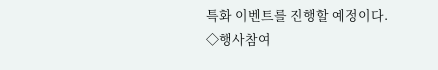특화 이벤트를 진행할 예정이다.
◇행사참여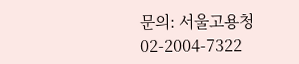문의: 서울고용청 02-2004-7322